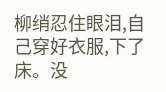柳绡忍住眼泪,自己穿好衣服,下了床。没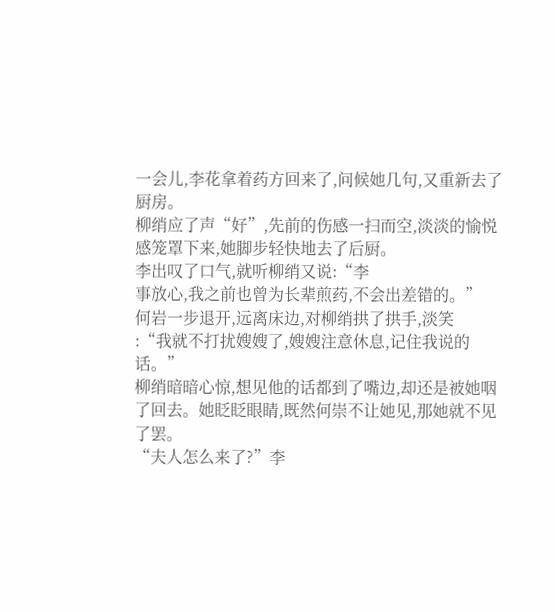一会儿,李花拿着药方回来了,问候她几句,又重新去了厨房。
柳绡应了声“好”,先前的伤感一扫而空,淡淡的愉悦感笼罩下来,她脚步轻快地去了后厨。
李出叹了口气,就听柳绡又说:“李
事放心,我之前也曾为长辈煎药,不会出差错的。”
何岩一步退开,远离床边,对柳绡拱了拱手,淡笑
:“我就不打扰嫂嫂了,嫂嫂注意休息,记住我说的话。”
柳绡暗暗心惊,想见他的话都到了嘴边,却还是被她咽了回去。她眨眨眼睛,既然何崇不让她见,那她就不见了罢。
“夫人怎么来了?”李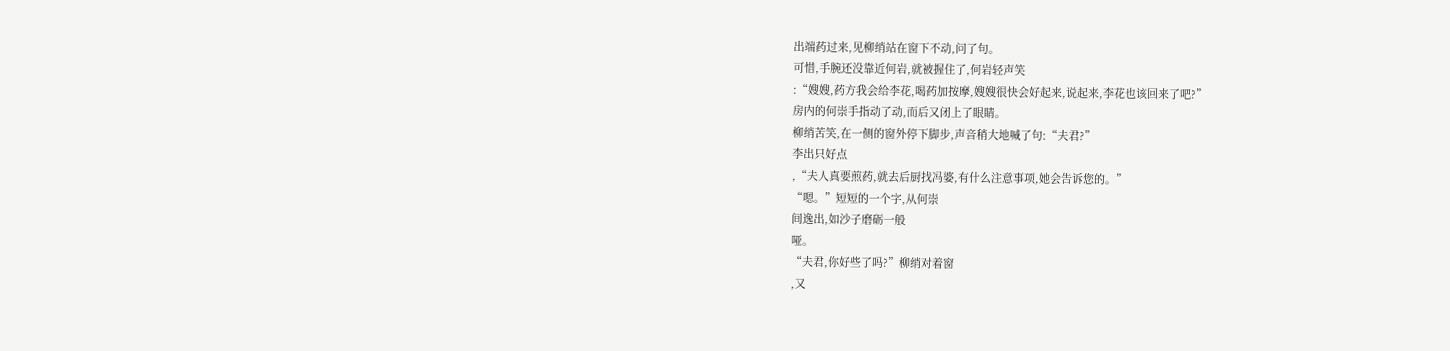出端药过来,见柳绡站在窗下不动,问了句。
可惜,手腕还没靠近何岩,就被握住了,何岩轻声笑
:“嫂嫂,药方我会给李花,喝药加按摩,嫂嫂很快会好起来,说起来,李花也该回来了吧?”
房内的何崇手指动了动,而后又闭上了眼睛。
柳绡苦笑,在一侧的窗外停下脚步,声音稍大地喊了句:“夫君?”
李出只好点
,“夫人真要煎药,就去后厨找冯婆,有什么注意事项,她会告诉您的。”
“嗯。”短短的一个字,从何崇
间逸出,如沙子磨砺一般
哑。
“夫君,你好些了吗?”柳绡对着窗
,又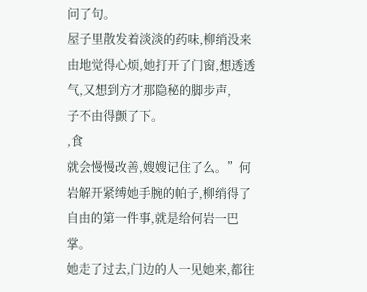问了句。
屋子里散发着淡淡的药味,柳绡没来由地觉得心烦,她打开了门窗,想透透气,又想到方才那隐秘的脚步声,
子不由得颤了下。
,食
就会慢慢改善,嫂嫂记住了么。”何岩解开紧缚她手腕的帕子,柳绡得了自由的第一件事,就是给何岩一巴掌。
她走了过去,门边的人一见她来,都往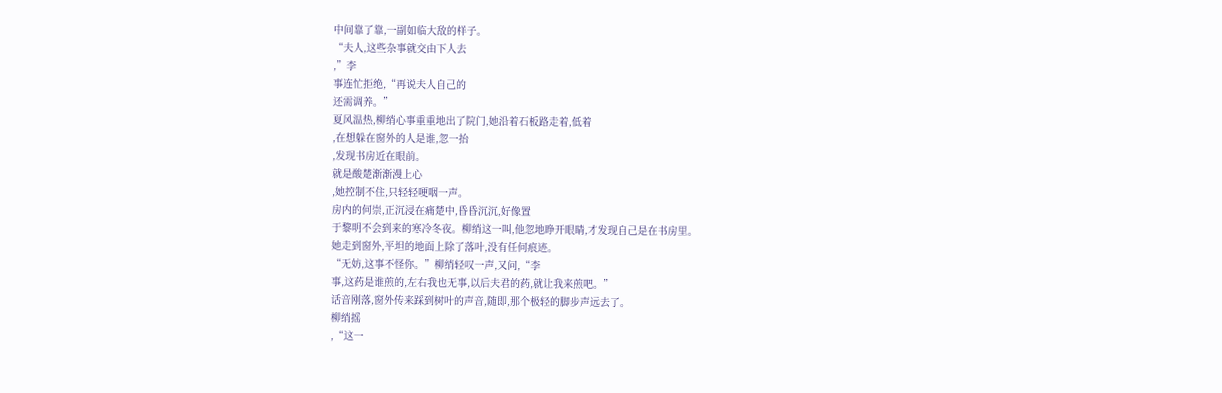中间靠了靠,一副如临大敌的样子。
“夫人,这些杂事就交由下人去
,”李
事连忙拒绝,“再说夫人自己的
还需调养。”
夏风温热,柳绡心事重重地出了院门,她沿着石板路走着,低着
,在想躲在窗外的人是谁,忽一抬
,发现书房近在眼前。
就是酸楚渐渐漫上心
,她控制不住,只轻轻哽咽一声。
房内的何崇,正沉浸在痛楚中,昏昏沉沉,好像置
于黎明不会到来的寒冷冬夜。柳绡这一叫,他忽地睁开眼睛,才发现自己是在书房里。
她走到窗外,平坦的地面上除了落叶,没有任何痕迹。
“无妨,这事不怪你。”柳绡轻叹一声,又问,“李
事,这药是谁煎的,左右我也无事,以后夫君的药,就让我来煎吧。”
话音刚落,窗外传来踩到树叶的声音,随即,那个极轻的脚步声远去了。
柳绡摇
,“这一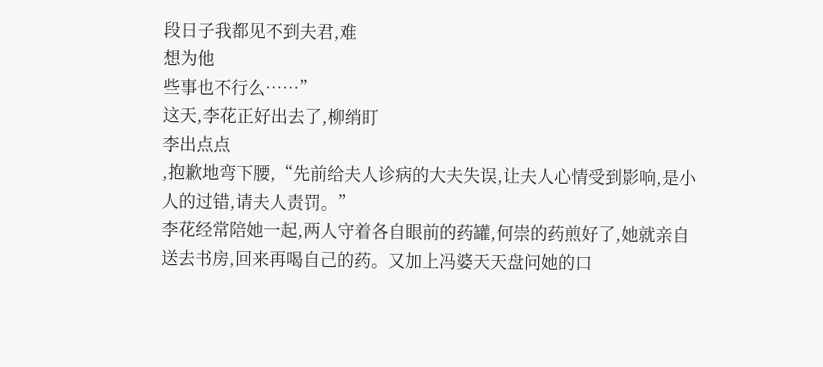段日子我都见不到夫君,难
想为他
些事也不行么……”
这天,李花正好出去了,柳绡盯
李出点点
,抱歉地弯下腰,“先前给夫人诊病的大夫失误,让夫人心情受到影响,是小人的过错,请夫人责罚。”
李花经常陪她一起,两人守着各自眼前的药罐,何崇的药煎好了,她就亲自送去书房,回来再喝自己的药。又加上冯婆天天盘问她的口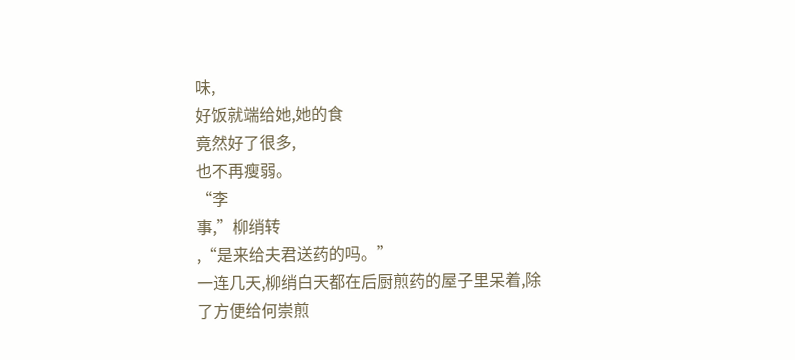味,
好饭就端给她,她的食
竟然好了很多,
也不再瘦弱。
“李
事,”柳绡转
,“是来给夫君送药的吗。”
一连几天,柳绡白天都在后厨煎药的屋子里呆着,除了方便给何崇煎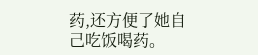药,还方便了她自己吃饭喝药。